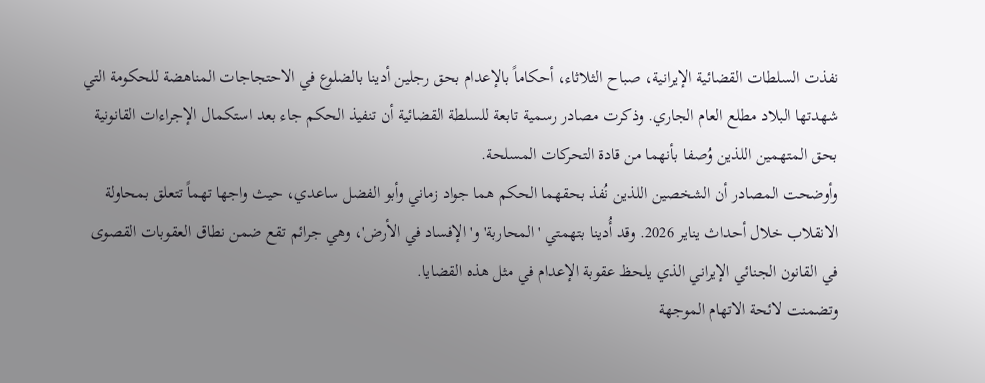نفذت السلطات القضائية الإيرانية، صباح الثلاثاء، أحكاماً بالإعدام بحق رجلين أدينا بالضلوع في الاحتجاجات المناهضة للحكومة التي شهدتها البلاد مطلع العام الجاري. وذكرت مصادر رسمية تابعة للسلطة القضائية أن تنفيذ الحكم جاء بعد استكمال الإجراءات القانونية بحق المتهمين اللذين وُصفا بأنهما من قادة التحركات المسلحة.
وأوضحت المصادر أن الشخصين اللذين نُفذ بحقهما الحكم هما جواد زماني وأبو الفضل ساعدي، حيث واجها تهماً تتعلق بمحاولة الانقلاب خلال أحداث يناير 2026. وقد أُدينا بتهمتي 'المحاربة' و'الإفساد في الأرض'، وهي جرائم تقع ضمن نطاق العقوبات القصوى في القانون الجنائي الإيراني الذي يلحظ عقوبة الإعدام في مثل هذه القضايا.
وتضمنت لائحة الاتهام الموجهة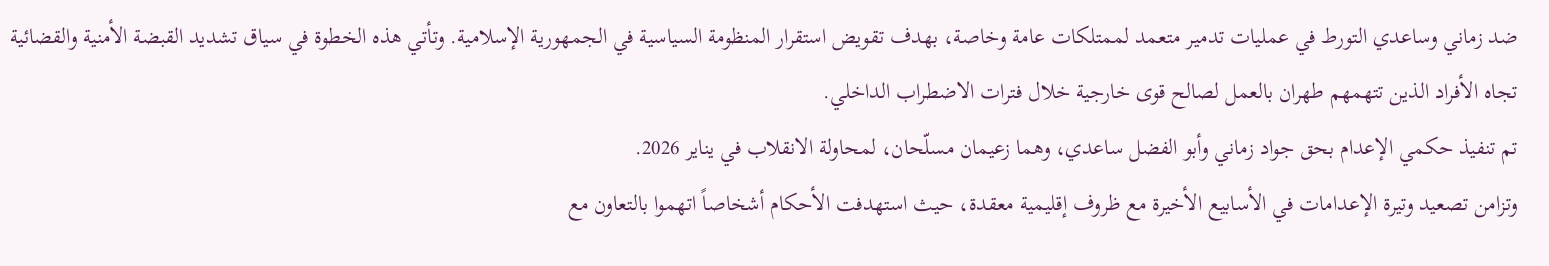ضد زماني وساعدي التورط في عمليات تدمير متعمد لممتلكات عامة وخاصة، بهدف تقويض استقرار المنظومة السياسية في الجمهورية الإسلامية. وتأتي هذه الخطوة في سياق تشديد القبضة الأمنية والقضائية تجاه الأفراد الذين تتهمهم طهران بالعمل لصالح قوى خارجية خلال فترات الاضطراب الداخلي.
تم تنفيذ حكمي الإعدام بحق جواد زماني وأبو الفضل ساعدي، وهما زعيمان مسلّحان، لمحاولة الانقلاب في يناير 2026.
وتزامن تصعيد وتيرة الإعدامات في الأسابيع الأخيرة مع ظروف إقليمية معقدة، حيث استهدفت الأحكام أشخاصاً اتهموا بالتعاون مع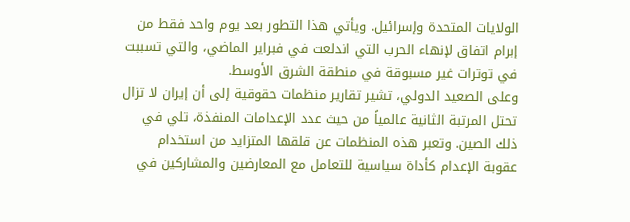الولايات المتحدة وإسرائيل. ويأتي هذا التطور بعد يوم واحد فقط من إبرام اتفاق لإنهاء الحرب التي اندلعت في فبراير الماضي، والتي تسببت في توترات غير مسبوقة في منطقة الشرق الأوسط.
وعلى الصعيد الدولي، تشير تقارير منظمات حقوقية إلى أن إيران لا تزال تحتل المرتبة الثانية عالمياً من حيث عدد الإعدامات المنفذة، تلي في ذلك الصين. وتعبر هذه المنظمات عن قلقها المتزايد من استخدام عقوبة الإعدام كأداة سياسية للتعامل مع المعارضين والمشاركين في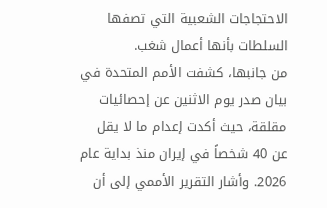الاحتجاجات الشعبية التي تصفها السلطات بأنها أعمال شغب.
من جانبها، كشفت الأمم المتحدة في بيان صدر يوم الاثنين عن إحصائيات مقلقة، حيث أكدت إعدام ما لا يقل عن 40 شخصاً في إيران منذ بداية عام 2026. وأشار التقرير الأممي إلى أن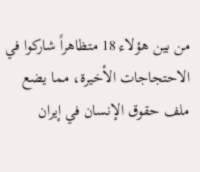من بين هؤلاء 18 متظاهراً شاركوا في الاحتجاجات الأخيرة، مما يضع ملف حقوق الإنسان في إيران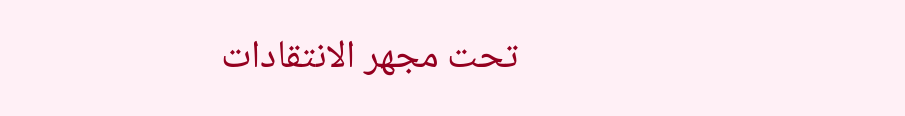تحت مجهر الانتقادات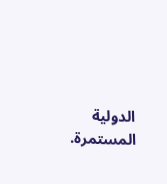الدولية المستمرة.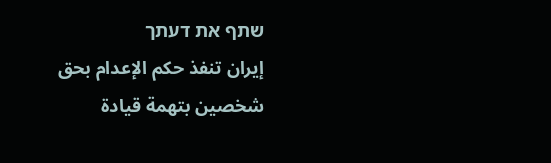שתף את דעתך
إيران تنفذ حكم الإعدام بحق شخصين بتهمة قيادة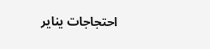احتجاجات يناير